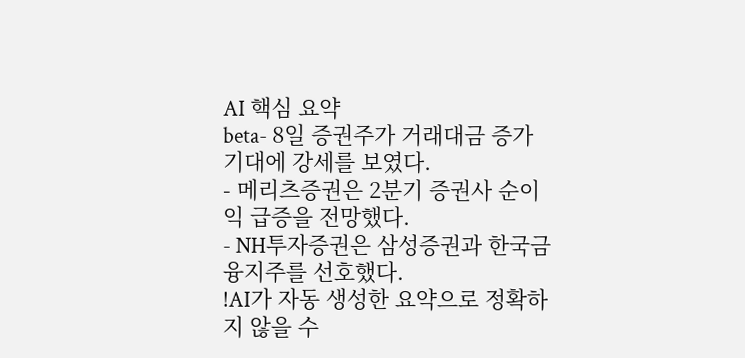AI 핵심 요약
beta- 8일 증권주가 거래대금 증가 기대에 강세를 보였다.
- 메리츠증권은 2분기 증권사 순이익 급증을 전망했다.
- NH투자증권은 삼성증권과 한국금융지주를 선호했다.
!AI가 자동 생성한 요약으로 정확하지 않을 수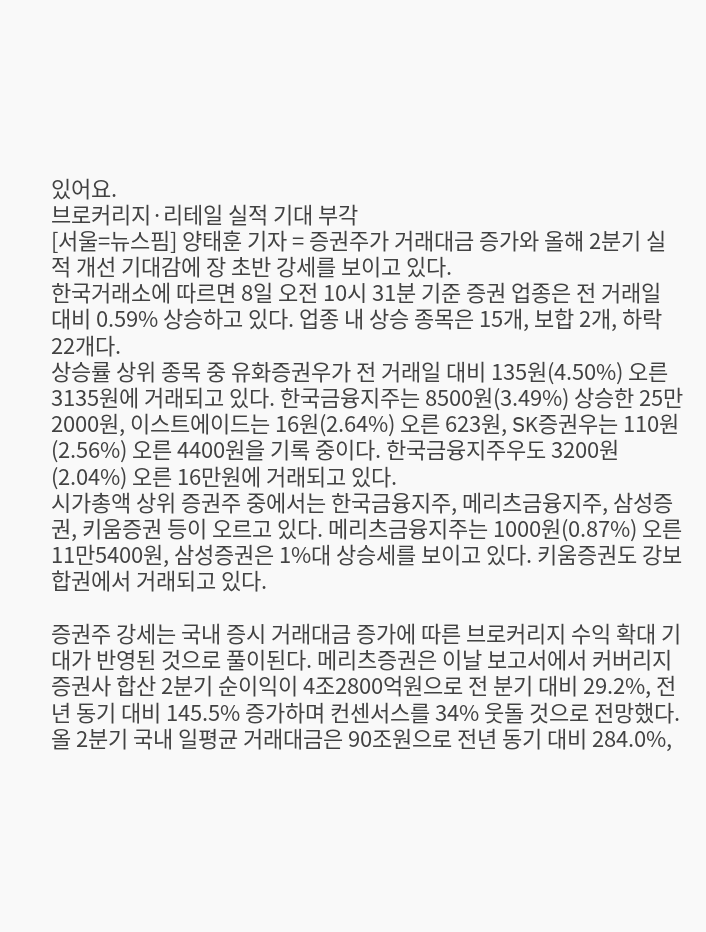있어요.
브로커리지·리테일 실적 기대 부각
[서울=뉴스핌] 양태훈 기자 = 증권주가 거래대금 증가와 올해 2분기 실적 개선 기대감에 장 초반 강세를 보이고 있다.
한국거래소에 따르면 8일 오전 10시 31분 기준 증권 업종은 전 거래일 대비 0.59% 상승하고 있다. 업종 내 상승 종목은 15개, 보합 2개, 하락 22개다.
상승률 상위 종목 중 유화증권우가 전 거래일 대비 135원(4.50%) 오른 3135원에 거래되고 있다. 한국금융지주는 8500원(3.49%) 상승한 25만2000원, 이스트에이드는 16원(2.64%) 오른 623원, SK증권우는 110원(2.56%) 오른 4400원을 기록 중이다. 한국금융지주우도 3200원(2.04%) 오른 16만원에 거래되고 있다.
시가총액 상위 증권주 중에서는 한국금융지주, 메리츠금융지주, 삼성증권, 키움증권 등이 오르고 있다. 메리츠금융지주는 1000원(0.87%) 오른 11만5400원, 삼성증권은 1%대 상승세를 보이고 있다. 키움증권도 강보합권에서 거래되고 있다.

증권주 강세는 국내 증시 거래대금 증가에 따른 브로커리지 수익 확대 기대가 반영된 것으로 풀이된다. 메리츠증권은 이날 보고서에서 커버리지 증권사 합산 2분기 순이익이 4조2800억원으로 전 분기 대비 29.2%, 전년 동기 대비 145.5% 증가하며 컨센서스를 34% 웃돌 것으로 전망했다. 올 2분기 국내 일평균 거래대금은 90조원으로 전년 동기 대비 284.0%,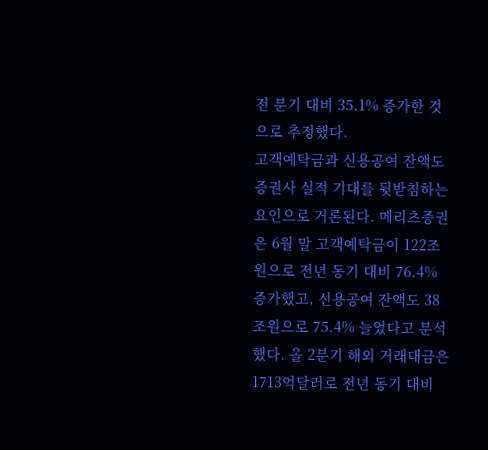전 분기 대비 35.1% 증가한 것으로 추정했다.
고객예탁금과 신용공여 잔액도 증권사 실적 기대를 뒷받침하는 요인으로 거론된다. 메리츠증권은 6월 말 고객예탁금이 122조원으로 전년 동기 대비 76.4% 증가했고, 신용공여 잔액도 38조원으로 75.4% 늘었다고 분석했다. 올 2분기 해외 거래대금은 1713억달러로 전년 동기 대비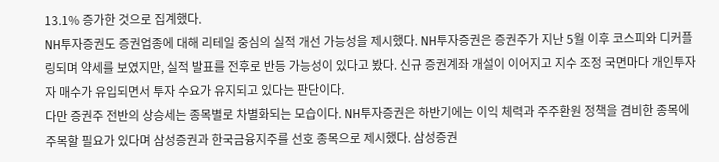13.1% 증가한 것으로 집계했다.
NH투자증권도 증권업종에 대해 리테일 중심의 실적 개선 가능성을 제시했다. NH투자증권은 증권주가 지난 5월 이후 코스피와 디커플링되며 약세를 보였지만, 실적 발표를 전후로 반등 가능성이 있다고 봤다. 신규 증권계좌 개설이 이어지고 지수 조정 국면마다 개인투자자 매수가 유입되면서 투자 수요가 유지되고 있다는 판단이다.
다만 증권주 전반의 상승세는 종목별로 차별화되는 모습이다. NH투자증권은 하반기에는 이익 체력과 주주환원 정책을 겸비한 종목에 주목할 필요가 있다며 삼성증권과 한국금융지주를 선호 종목으로 제시했다. 삼성증권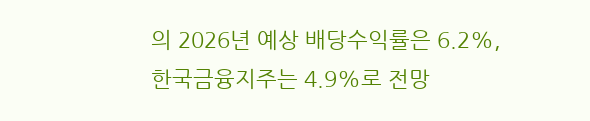의 2026년 예상 배당수익률은 6.2%, 한국금융지주는 4.9%로 전망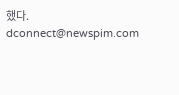했다.
dconnect@newspim.com